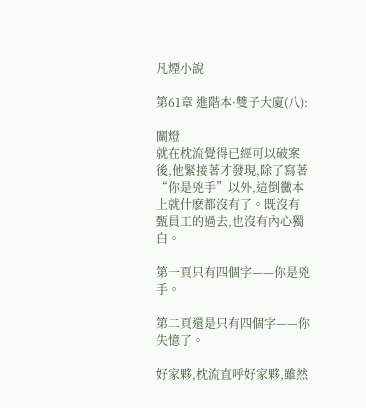凡煙小說

第61章 進階本·雙子大廈(八):

關燈
就在枕流覺得已經可以破案後,他緊接著才發現,除了寫著“你是兇手”以外,這倒黴本上就什麽都沒有了。既沒有甄員工的過去,也沒有內心獨白。

第一頁只有四個字——你是兇手。

第二頁還是只有四個字——你失憶了。

好家夥,枕流直呼好家夥,雖然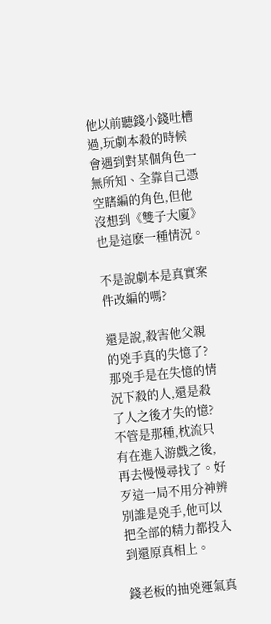他以前聽錢小錢吐槽過,玩劇本殺的時候會遇到對某個角色一無所知、全靠自己憑空瞎編的角色,但他沒想到《雙子大廈》也是這麽一種情況。

不是說劇本是真實案件改編的嗎?

還是說,殺害他父親的兇手真的失憶了?那兇手是在失憶的情況下殺的人,還是殺了人之後才失的憶?不管是那種,枕流只有在進入游戲之後,再去慢慢尋找了。好歹這一局不用分神辨別誰是兇手,他可以把全部的精力都投入到還原真相上。

錢老板的抽兇運氣真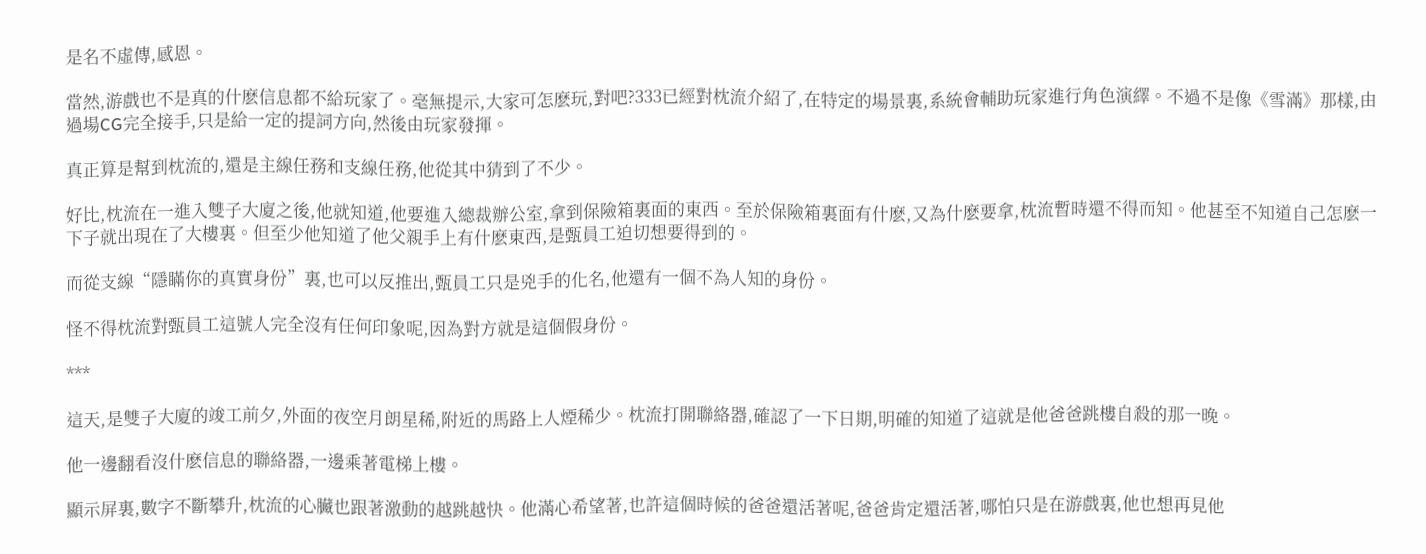是名不虛傳,感恩。

當然,游戲也不是真的什麽信息都不給玩家了。毫無提示,大家可怎麽玩,對吧?333已經對枕流介紹了,在特定的場景裏,系統會輔助玩家進行角色演繹。不過不是像《雪滿》那樣,由過場CG完全接手,只是給一定的提詞方向,然後由玩家發揮。

真正算是幫到枕流的,還是主線任務和支線任務,他從其中猜到了不少。

好比,枕流在一進入雙子大廈之後,他就知道,他要進入總裁辦公室,拿到保險箱裏面的東西。至於保險箱裏面有什麽,又為什麽要拿,枕流暫時還不得而知。他甚至不知道自己怎麽一下子就出現在了大樓裏。但至少他知道了他父親手上有什麽東西,是甄員工迫切想要得到的。

而從支線“隱瞞你的真實身份”裏,也可以反推出,甄員工只是兇手的化名,他還有一個不為人知的身份。

怪不得枕流對甄員工這號人完全沒有任何印象呢,因為對方就是這個假身份。

***

這天,是雙子大廈的竣工前夕,外面的夜空月朗星稀,附近的馬路上人煙稀少。枕流打開聯絡器,確認了一下日期,明確的知道了這就是他爸爸跳樓自殺的那一晚。

他一邊翻看沒什麽信息的聯絡器,一邊乘著電梯上樓。

顯示屏裏,數字不斷攀升,枕流的心臟也跟著激動的越跳越快。他滿心希望著,也許這個時候的爸爸還活著呢,爸爸肯定還活著,哪怕只是在游戲裏,他也想再見他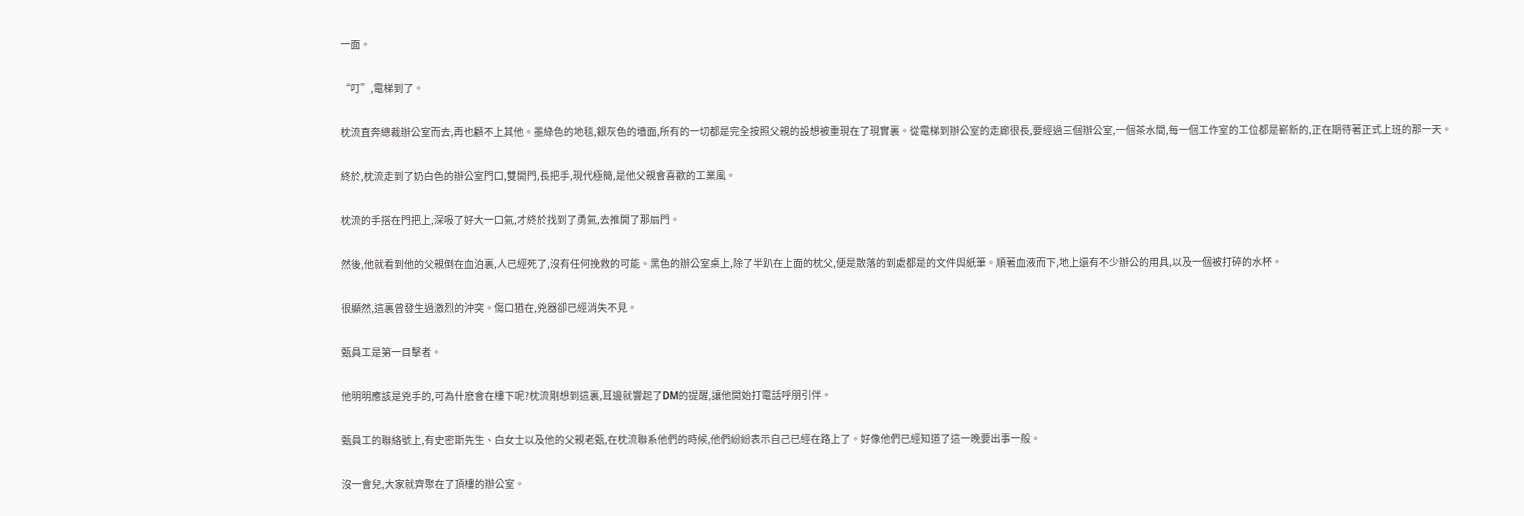一面。

“叮”,電梯到了。

枕流直奔總裁辦公室而去,再也顧不上其他。墨綠色的地毯,銀灰色的墻面,所有的一切都是完全按照父親的設想被重現在了現實裏。從電梯到辦公室的走廊很長,要經過三個辦公室,一個茶水間,每一個工作室的工位都是嶄新的,正在期待著正式上班的那一天。

終於,枕流走到了奶白色的辦公室門口,雙開門,長把手,現代極簡,是他父親會喜歡的工業風。

枕流的手搭在門把上,深吸了好大一口氣,才終於找到了勇氣,去推開了那扇門。

然後,他就看到他的父親倒在血泊裏,人已經死了,沒有任何挽救的可能。黑色的辦公室桌上,除了半趴在上面的枕父,便是散落的到處都是的文件與紙筆。順著血液而下,地上還有不少辦公的用具,以及一個被打碎的水杯。

很顯然,這裏曾發生過激烈的沖突。傷口猶在,兇器卻已經消失不見。

甄員工是第一目擊者。

他明明應該是兇手的,可為什麽會在樓下呢?枕流剛想到這裏,耳邊就響起了DM的提醒,讓他開始打電話呼朋引伴。

甄員工的聯絡號上,有史密斯先生、白女士以及他的父親老甄,在枕流聯系他們的時候,他們紛紛表示自己已經在路上了。好像他們已經知道了這一晚要出事一般。

沒一會兒,大家就齊聚在了頂樓的辦公室。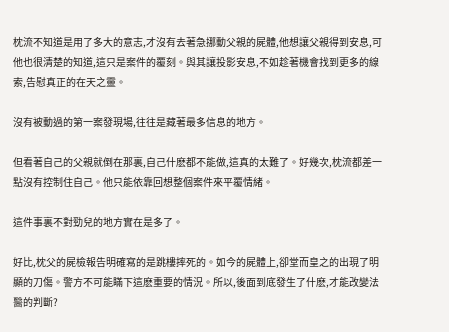枕流不知道是用了多大的意志,才沒有去著急挪動父親的屍體,他想讓父親得到安息,可他也很清楚的知道,這只是案件的覆刻。與其讓投影安息,不如趁著機會找到更多的線索,告慰真正的在天之靈。

沒有被動過的第一案發現場,往往是藏著最多信息的地方。

但看著自己的父親就倒在那裏,自己什麽都不能做,這真的太難了。好幾次,枕流都差一點沒有控制住自己。他只能依靠回想整個案件來平覆情緒。

這件事裏不對勁兒的地方實在是多了。

好比,枕父的屍檢報告明確寫的是跳樓摔死的。如今的屍體上,卻堂而皇之的出現了明顯的刀傷。警方不可能瞞下這麽重要的情況。所以,後面到底發生了什麽,才能改變法醫的判斷?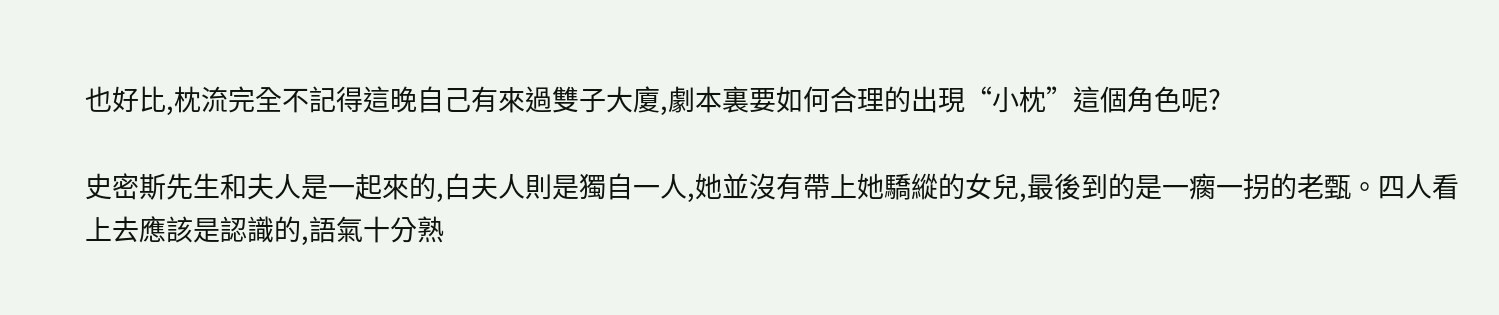也好比,枕流完全不記得這晚自己有來過雙子大廈,劇本裏要如何合理的出現“小枕”這個角色呢?

史密斯先生和夫人是一起來的,白夫人則是獨自一人,她並沒有帶上她驕縱的女兒,最後到的是一瘸一拐的老甄。四人看上去應該是認識的,語氣十分熟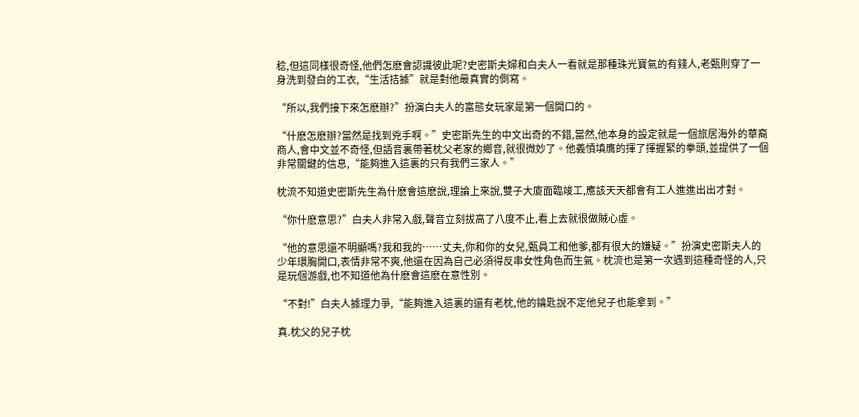稔,但這同樣很奇怪,他們怎麽會認識彼此呢?史密斯夫婦和白夫人一看就是那種珠光寶氣的有錢人,老甄則穿了一身洗到發白的工衣,“生活拮據”就是對他最真實的側寫。

“所以,我們接下來怎麽辦?”扮演白夫人的富態女玩家是第一個開口的。

“什麽怎麽辦?當然是找到兇手啊。”史密斯先生的中文出奇的不錯,當然,他本身的設定就是一個旅居海外的華裔商人,會中文並不奇怪,但語音裏帶著枕父老家的鄉音,就很微妙了。他義憤填膺的揮了揮握緊的拳頭,並提供了一個非常關鍵的信息,“能夠進入這裏的只有我們三家人。”

枕流不知道史密斯先生為什麽會這麽說,理論上來說,雙子大廈面臨竣工,應該天天都會有工人進進出出才對。

“你什麽意思?”白夫人非常入戲,聲音立刻拔高了八度不止,看上去就很做賊心虛。

“他的意思還不明顯嗎?我和我的……丈夫,你和你的女兒,甄員工和他爹,都有很大的嫌疑。”扮演史密斯夫人的少年環胸開口,表情非常不爽,他還在因為自己必須得反串女性角色而生氣。枕流也是第一次遇到這種奇怪的人,只是玩個游戲,也不知道他為什麽會這麽在意性別。

“不對!”白夫人據理力爭,“能夠進入這裏的還有老枕,他的鑰匙說不定他兒子也能拿到。”

真.枕父的兒子枕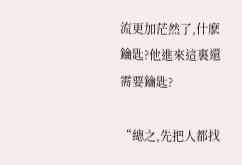流更加茫然了,什麽鑰匙?他進來這裏還需要鑰匙?

“總之,先把人都找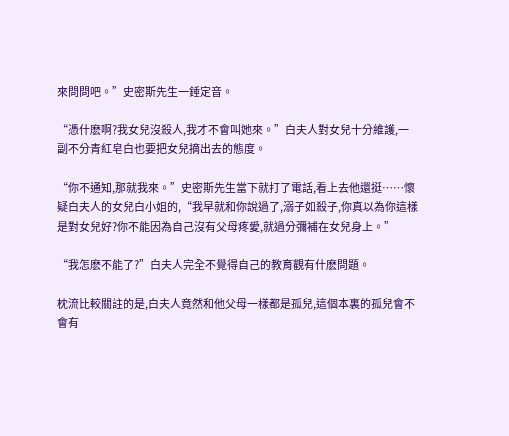來問問吧。”史密斯先生一錘定音。

“憑什麽啊?我女兒沒殺人,我才不會叫她來。”白夫人對女兒十分維護,一副不分青紅皂白也要把女兒摘出去的態度。

“你不通知,那就我來。”史密斯先生當下就打了電話,看上去他還挺……懷疑白夫人的女兒白小姐的,“我早就和你說過了,溺子如殺子,你真以為你這樣是對女兒好?你不能因為自己沒有父母疼愛,就過分彌補在女兒身上。”

“我怎麽不能了?”白夫人完全不覺得自己的教育觀有什麽問題。

枕流比較關註的是,白夫人竟然和他父母一樣都是孤兒,這個本裏的孤兒會不會有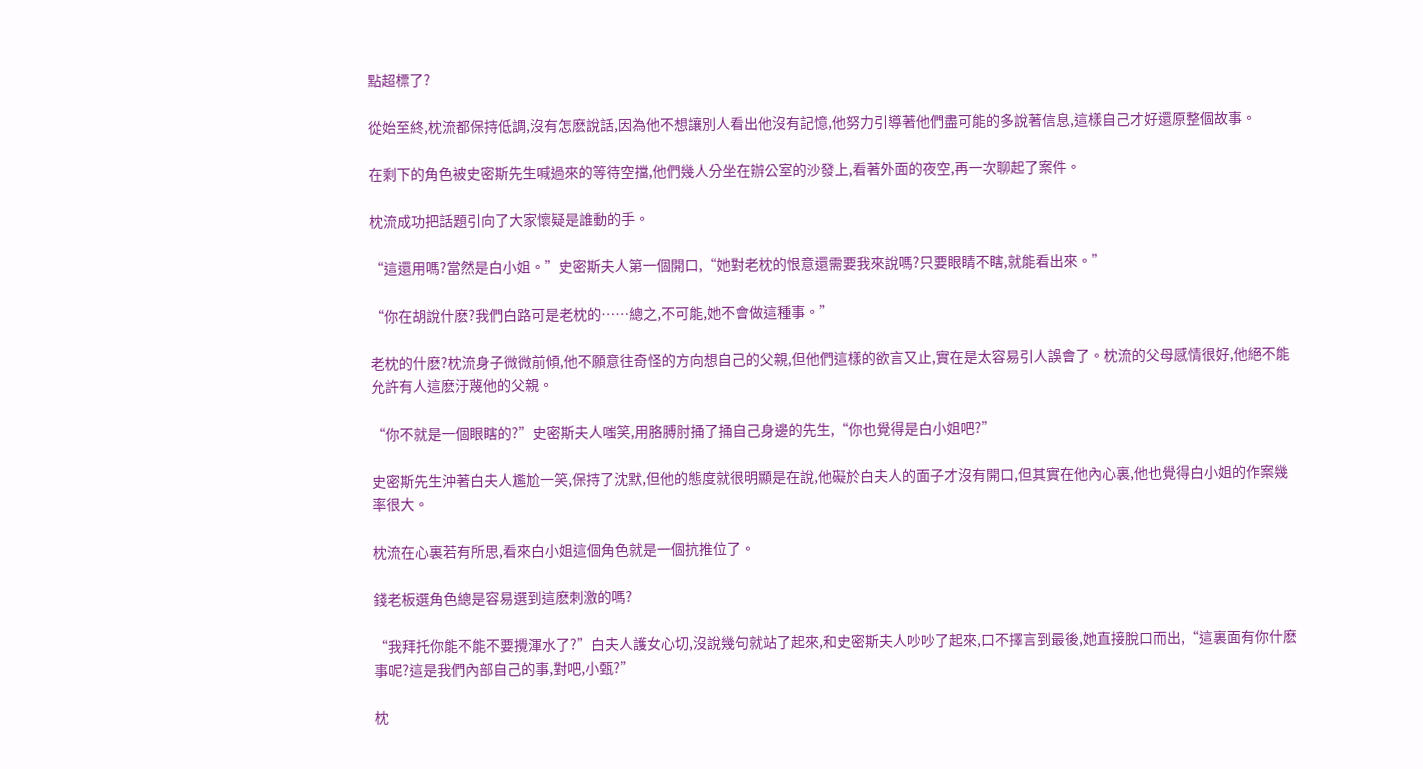點超標了?

從始至終,枕流都保持低調,沒有怎麽說話,因為他不想讓別人看出他沒有記憶,他努力引導著他們盡可能的多說著信息,這樣自己才好還原整個故事。

在剩下的角色被史密斯先生喊過來的等待空擋,他們幾人分坐在辦公室的沙發上,看著外面的夜空,再一次聊起了案件。

枕流成功把話題引向了大家懷疑是誰動的手。

“這還用嗎?當然是白小姐。”史密斯夫人第一個開口,“她對老枕的恨意還需要我來說嗎?只要眼睛不瞎,就能看出來。”

“你在胡說什麽?我們白路可是老枕的……總之,不可能,她不會做這種事。”

老枕的什麽?枕流身子微微前傾,他不願意往奇怪的方向想自己的父親,但他們這樣的欲言又止,實在是太容易引人誤會了。枕流的父母感情很好,他絕不能允許有人這麽汙蔑他的父親。

“你不就是一個眼瞎的?”史密斯夫人嗤笑,用胳膊肘捅了捅自己身邊的先生,“你也覺得是白小姐吧?”

史密斯先生沖著白夫人尷尬一笑,保持了沈默,但他的態度就很明顯是在說,他礙於白夫人的面子才沒有開口,但其實在他內心裏,他也覺得白小姐的作案幾率很大。

枕流在心裏若有所思,看來白小姐這個角色就是一個抗推位了。

錢老板選角色總是容易選到這麽刺激的嗎?

“我拜托你能不能不要攪渾水了?”白夫人護女心切,沒說幾句就站了起來,和史密斯夫人吵吵了起來,口不擇言到最後,她直接脫口而出,“這裏面有你什麽事呢?這是我們內部自己的事,對吧,小甄?”

枕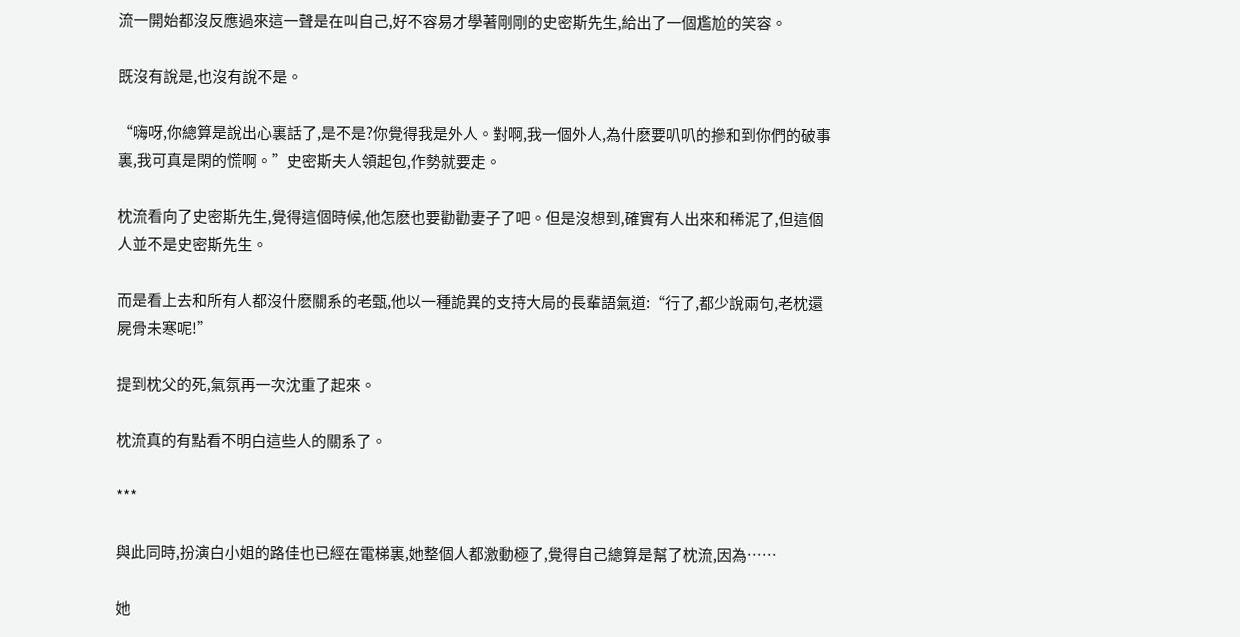流一開始都沒反應過來這一聲是在叫自己,好不容易才學著剛剛的史密斯先生,給出了一個尷尬的笑容。

既沒有說是,也沒有說不是。

“嗨呀,你總算是說出心裏話了,是不是?你覺得我是外人。對啊,我一個外人,為什麽要叭叭的摻和到你們的破事裏,我可真是閑的慌啊。”史密斯夫人領起包,作勢就要走。

枕流看向了史密斯先生,覺得這個時候,他怎麽也要勸勸妻子了吧。但是沒想到,確實有人出來和稀泥了,但這個人並不是史密斯先生。

而是看上去和所有人都沒什麽關系的老甄,他以一種詭異的支持大局的長輩語氣道:“行了,都少說兩句,老枕還屍骨未寒呢!”

提到枕父的死,氣氛再一次沈重了起來。

枕流真的有點看不明白這些人的關系了。

***

與此同時,扮演白小姐的路佳也已經在電梯裏,她整個人都激動極了,覺得自己總算是幫了枕流,因為……

她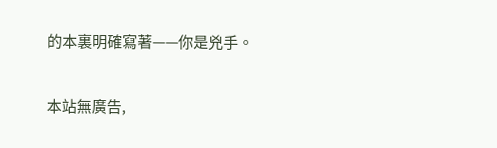的本裏明確寫著——你是兇手。

本站無廣告,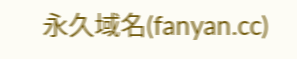永久域名(fanyan.cc)